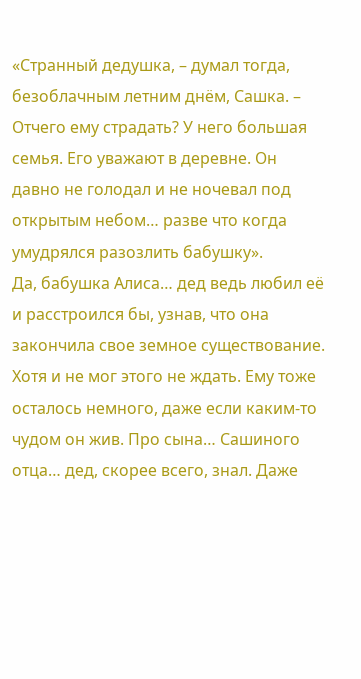«Странный дедушка, – думал тогда, безоблачным летним днём, Сашка. – Отчего ему страдать? У него большая семья. Его уважают в деревне. Он давно не голодал и не ночевал под открытым небом… разве что когда умудрялся разозлить бабушку».
Да, бабушка Алиса… дед ведь любил её и расстроился бы, узнав, что она закончила свое земное существование. Хотя и не мог этого не ждать. Ему тоже осталось немного, даже если каким-то чудом он жив. Про сына… Сашиного отца… дед, скорее всего, знал. Даже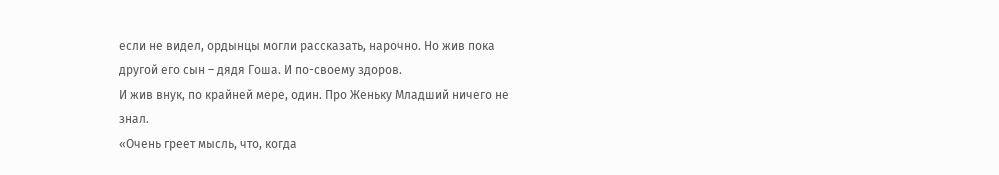если не видел, ордынцы могли рассказать, нарочно. Но жив пока другой его сын – дядя Гоша. И по-своему здоров.
И жив внук, по крайней мере, один. Про Женьку Младший ничего не знал.
«Очень греет мысль, что, когда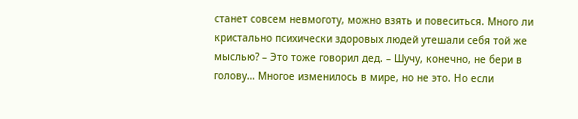станет совсем невмоготу, можно взять и повеситься. Много ли кристально психически здоровых людей утешали себя той же мыслью? – Это тоже говорил дед. – Шучу, конечно, не бери в голову… Многое изменилось в мире, но не это. Но если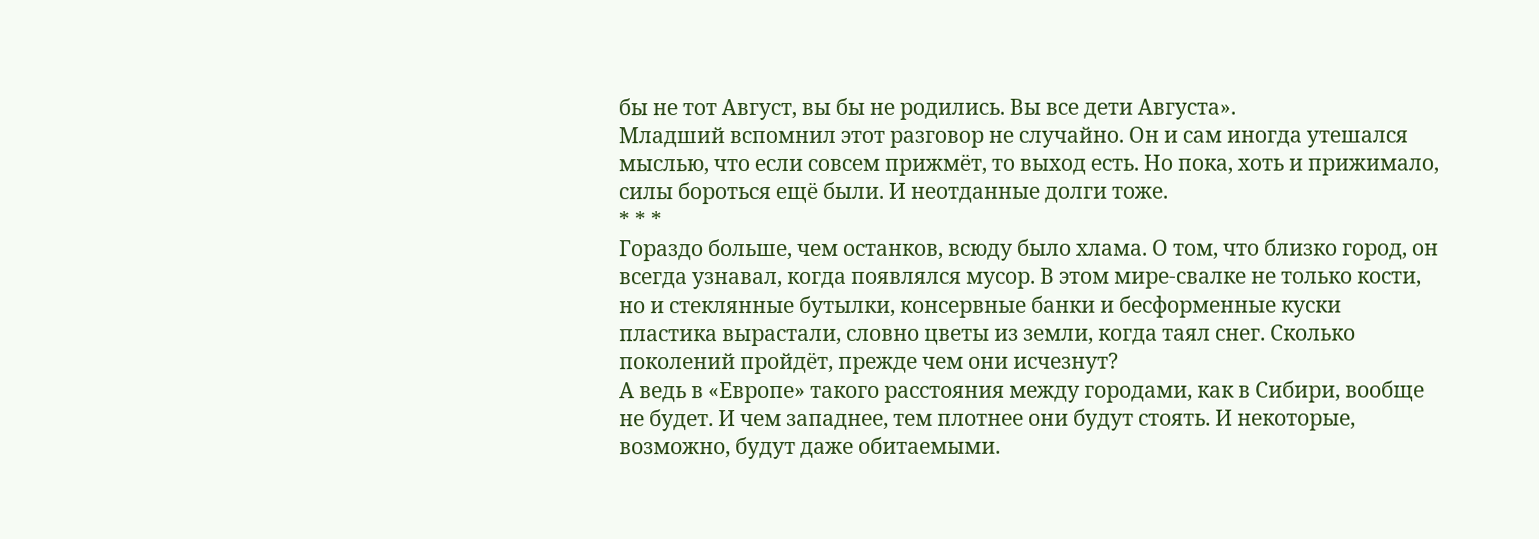бы не тот Август, вы бы не родились. Вы все дети Августа».
Младший вспомнил этот разговор не случайно. Он и сам иногда утешался мыслью, что если совсем прижмёт, то выход есть. Но пока, хоть и прижимало, силы бороться ещё были. И неотданные долги тоже.
* * *
Гораздо больше, чем останков, всюду было хлама. О том, что близко город, он всегда узнавал, когда появлялся мусор. В этом мире-свалке не только кости, но и стеклянные бутылки, консервные банки и бесформенные куски пластика вырастали, словно цветы из земли, когда таял снег. Сколько поколений пройдёт, прежде чем они исчезнут?
А ведь в «Европе» такого расстояния между городами, как в Сибири, вообще не будет. И чем западнее, тем плотнее они будут стоять. И некоторые, возможно, будут даже обитаемыми.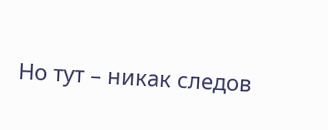Но тут – никак следов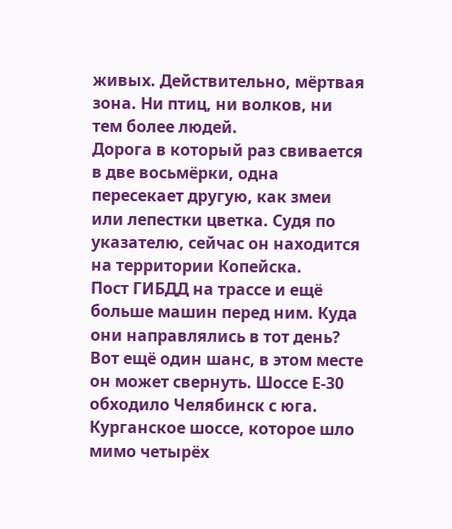живых. Действительно, мёртвая зона. Ни птиц, ни волков, ни тем более людей.
Дорога в который раз свивается в две восьмёрки, одна пересекает другую, как змеи или лепестки цветка. Судя по указателю, сейчас он находится на территории Копейска.
Пост ГИБДД на трассе и ещё больше машин перед ним. Куда они направлялись в тот день?
Вот ещё один шанс, в этом месте он может свернуть. Шоссе Е-30 обходило Челябинск с юга. Курганское шоссе, которое шло мимо четырёх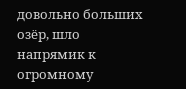довольно больших озёр, шло напрямик к огромному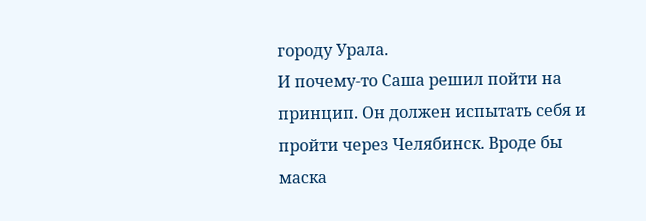городу Урала.
И почему-то Саша решил пойти на принцип. Он должен испытать себя и пройти через Челябинск. Вроде бы маска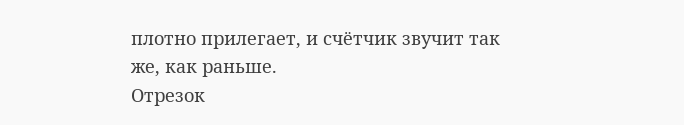плотно прилегает, и счётчик звучит так же, как раньше.
Отрезок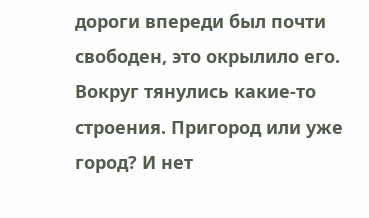дороги впереди был почти свободен, это окрылило его. Вокруг тянулись какие-то строения. Пригород или уже город? И нет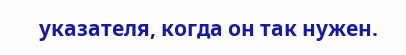указателя, когда он так нужен.